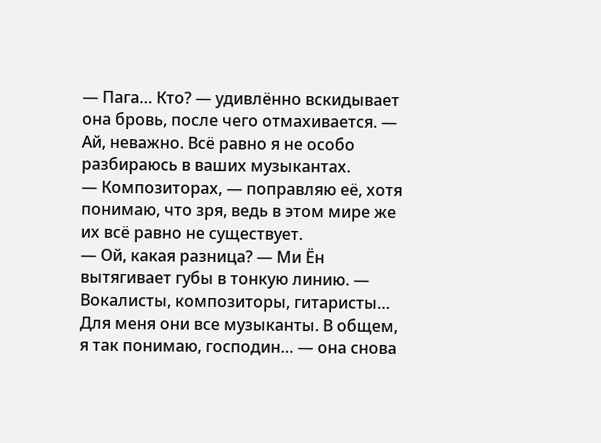— Пага… Кто? — удивлённо вскидывает она бровь, после чего отмахивается. — Ай, неважно. Всё равно я не особо разбираюсь в ваших музыкантах.
— Композиторах, — поправляю её, хотя понимаю, что зря, ведь в этом мире же их всё равно не существует.
— Ой, какая разница? — Ми Ён вытягивает губы в тонкую линию. — Вокалисты, композиторы, гитаристы… Для меня они все музыканты. В общем, я так понимаю, господин… — она снова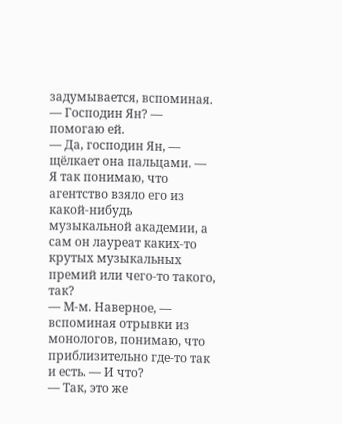задумывается, вспоминая.
— Господин Ян? — помогаю ей.
— Да, господин Ян, — щёлкает она пальцами. — Я так понимаю, что агентство взяло его из какой-нибудь музыкальной академии, а сам он лауреат каких-то крутых музыкальных премий или чего-то такого, так?
— М-м. Наверное, — вспоминая отрывки из монологов, понимаю, что приблизительно где-то так и есть. — И что?
— Так, это же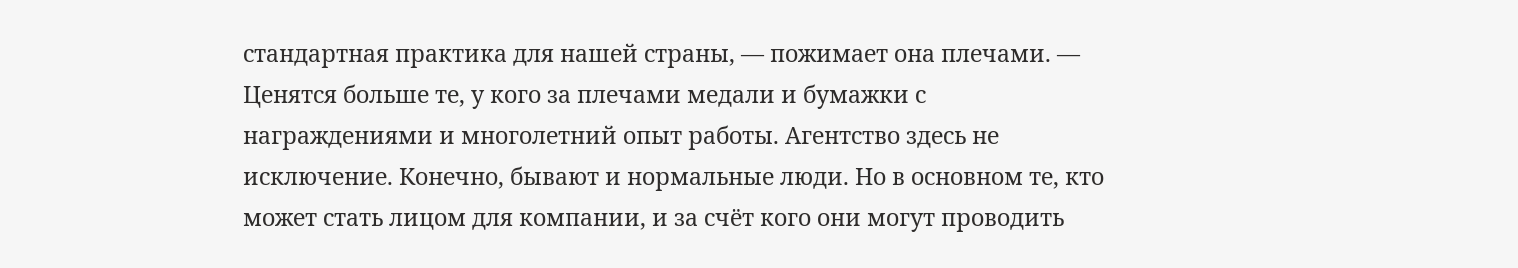стандартная практика для нашей страны, — пожимает она плечами. — Ценятся больше те, у кого за плечами медали и бумажки с награждениями и многолетний опыт работы. Агентство здесь не исключение. Конечно, бывают и нормальные люди. Но в основном те, кто может стать лицом для компании, и за счёт кого они могут проводить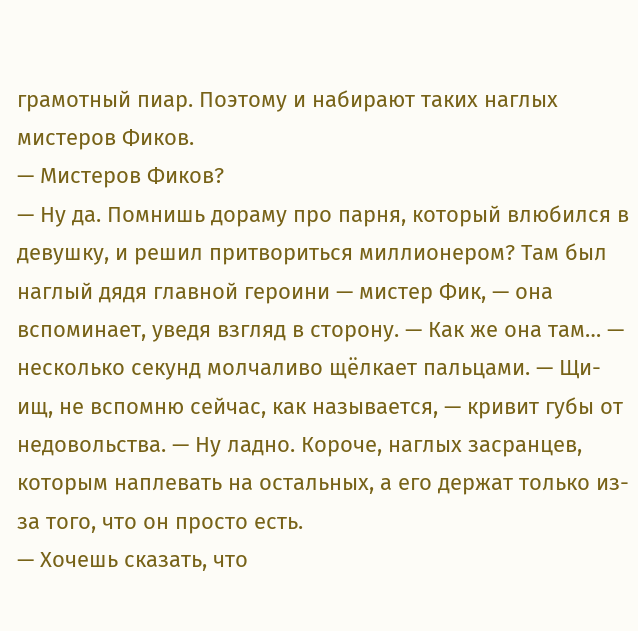грамотный пиар. Поэтому и набирают таких наглых мистеров Фиков.
— Мистеров Фиков?
— Ну да. Помнишь дораму про парня, который влюбился в девушку, и решил притвориться миллионером? Там был наглый дядя главной героини — мистер Фик, — она вспоминает, уведя взгляд в сторону. — Как же она там… — несколько секунд молчаливо щёлкает пальцами. — Щи-ищ, не вспомню сейчас, как называется, — кривит губы от недовольства. — Ну ладно. Короче, наглых засранцев, которым наплевать на остальных, а его держат только из-за того, что он просто есть.
— Хочешь сказать, что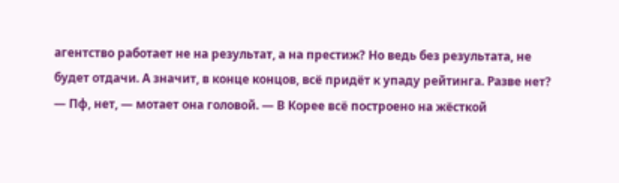агентство работает не на результат, а на престиж? Но ведь без результата, не будет отдачи. А значит, в конце концов, всё придёт к упаду рейтинга. Разве нет?
— Пф, нет, — мотает она головой. — В Корее всё построено на жёсткой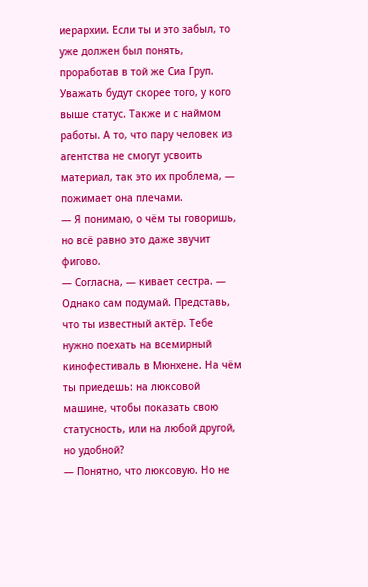иерархии. Если ты и это забыл, то уже должен был понять, проработав в той же Сиа Груп. Уважать будут скорее того, у кого выше статус. Также и с наймом работы. А то, что пару человек из агентства не смогут усвоить материал, так это их проблема, — пожимает она плечами.
— Я понимаю, о чём ты говоришь, но всё равно это даже звучит фигово.
— Согласна, — кивает сестра. — Однако сам подумай. Представь, что ты известный актёр. Тебе нужно поехать на всемирный кинофестиваль в Мюнхене. На чём ты приедешь: на люксовой машине, чтобы показать свою статусность, или на любой другой, но удобной?
— Понятно, что люксовую. Но не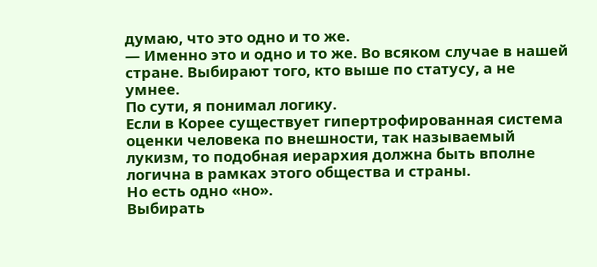думаю, что это одно и то же.
— Именно это и одно и то же. Во всяком случае в нашей стране. Выбирают того, кто выше по статусу, а не умнее.
По сути, я понимал логику.
Если в Корее существует гипертрофированная система оценки человека по внешности, так называемый лукизм, то подобная иерархия должна быть вполне логична в рамках этого общества и страны.
Но есть одно «но».
Выбирать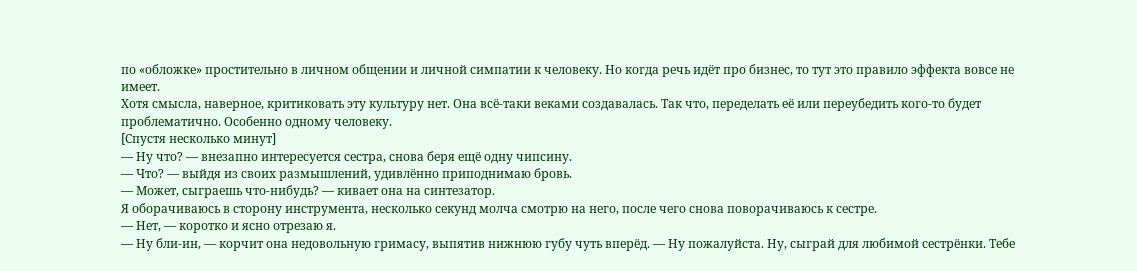по «обложке» простительно в личном общении и личной симпатии к человеку. Но когда речь идёт про бизнес, то тут это правило эффекта вовсе не имеет.
Хотя смысла, наверное, критиковать эту культуру нет. Она всё-таки веками создавалась. Так что, переделать её или переубедить кого-то будет проблематично. Особенно одному человеку.
[Спустя несколько минут]
— Ну что? — внезапно интересуется сестра, снова беря ещё одну чипсину.
— Что? — выйдя из своих размышлений, удивлённо приподнимаю бровь.
— Может, сыграешь что-нибудь? — кивает она на синтезатор.
Я оборачиваюсь в сторону инструмента, несколько секунд молча смотрю на него, после чего снова поворачиваюсь к сестре.
— Нет, — коротко и ясно отрезаю я.
— Ну бли-ин, — корчит она недовольную гримасу, выпятив нижнюю губу чуть вперёд. — Ну пожалуйста. Ну, сыграй для любимой сестрёнки. Тебе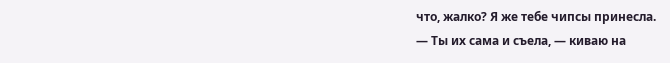что, жалко? Я же тебе чипсы принесла.
— Ты их сама и съела, — киваю на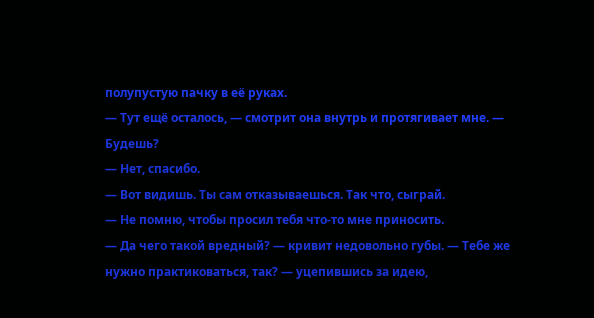полупустую пачку в её руках.
— Тут ещё осталось, — смотрит она внутрь и протягивает мне. — Будешь?
— Нет, спасибо.
— Вот видишь. Ты сам отказываешься. Так что, сыграй.
— Не помню, чтобы просил тебя что-то мне приносить.
— Да чего такой вредный? — кривит недовольно губы. — Тебе же нужно практиковаться, так? — уцепившись за идею,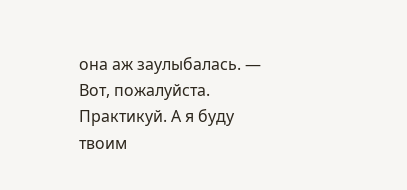она аж заулыбалась. — Вот, пожалуйста. Практикуй. А я буду твоим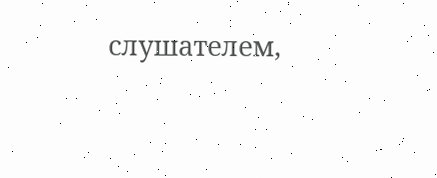слушателем,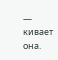— кивает она.